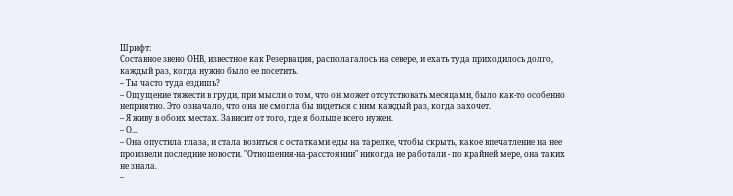Шрифт:
Составное звено ОНВ, известное как Резервация, располагалось на севере, и ехать туда приходилось долго, каждый раз, когда нужно было ее посетить.
– Ты часто туда ездишь?
– Ощущение тяжести в груди, при мысли о том, что он может отсутствовать месяцами, было как-то особенно неприятно. Это означало, что она не смогла бы видеться с ним каждый раз, когда захочет.
– Я живу в обоих местах. Зависит от того, где я больше всего нужен.
– О...
– Она опустила глаза, и стала возиться с остатками еды на тарелке, чтобы скрыть, какое впечатление на нее произвели последние новости. "Отношения-на-расстоянии" никогда не работали - по крайней мере, она таких не знала.
–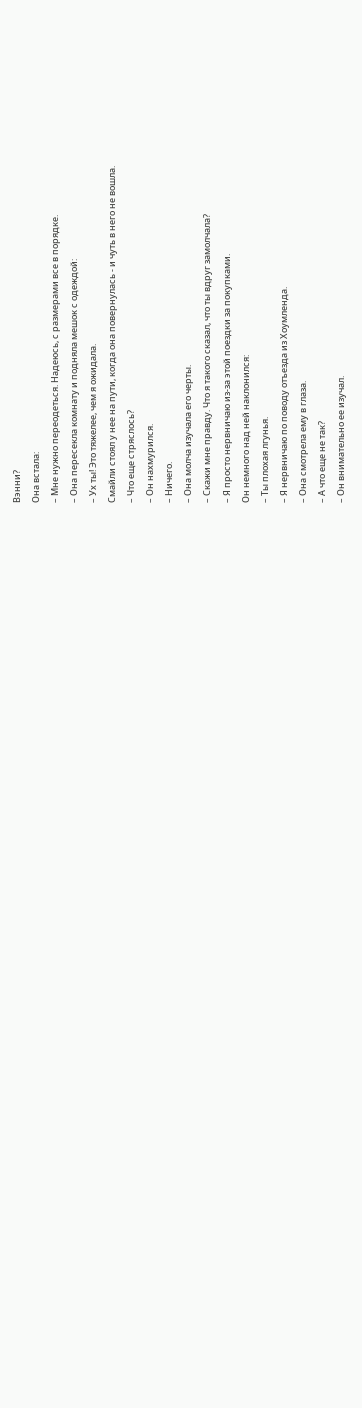Вэнни?
Она встала:
– Мне нужно переодеться. Надеюсь, с размерами все в порядке.
– Она пересекла комнату и подняла мешок с одеждой:
– Ух ты! Это тяжелее, чем я ожидала.
Смайли стоял у нее на пути, когда она повернулась - и чуть в него не вошла.
– Что еще стряслось?
– Он нахмурился.
– Ничего.
– Она молча изучала его черты.
– Скажи мне правду. Что я такого сказал, что ты вдруг замолчала?
– Я просто нервничаю из-за этой поездки за покупками.
Он немного над ней наклонился:
– Ты плохая лгунья.
– Я нервничаю по поводу отъезда из Хоумленда.
– Она смотрела ему в глаза.
– А что еще не так?
– Он внимательно ее изучал.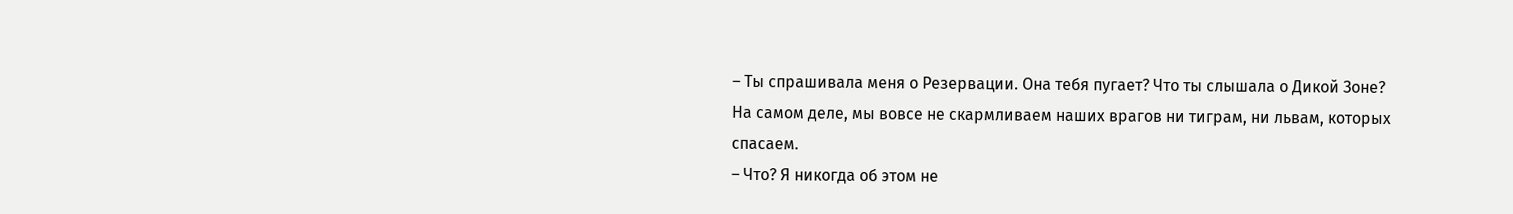– Ты спрашивала меня о Резервации. Она тебя пугает? Что ты слышала о Дикой Зоне? На самом деле, мы вовсе не скармливаем наших врагов ни тиграм, ни львам, которых спасаем.
– Что? Я никогда об этом не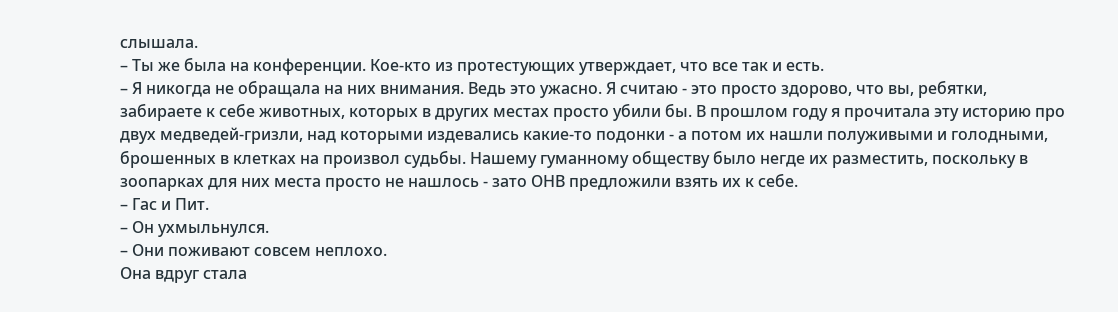слышала.
– Ты же была на конференции. Кое-кто из протестующих утверждает, что все так и есть.
– Я никогда не обращала на них внимания. Ведь это ужасно. Я считаю - это просто здорово, что вы, ребятки, забираете к себе животных, которых в других местах просто убили бы. В прошлом году я прочитала эту историю про двух медведей-гризли, над которыми издевались какие-то подонки - а потом их нашли полуживыми и голодными, брошенных в клетках на произвол судьбы. Нашему гуманному обществу было негде их разместить, поскольку в зоопарках для них места просто не нашлось - зато ОНВ предложили взять их к себе.
– Гас и Пит.
– Он ухмыльнулся.
– Они поживают совсем неплохо.
Она вдруг стала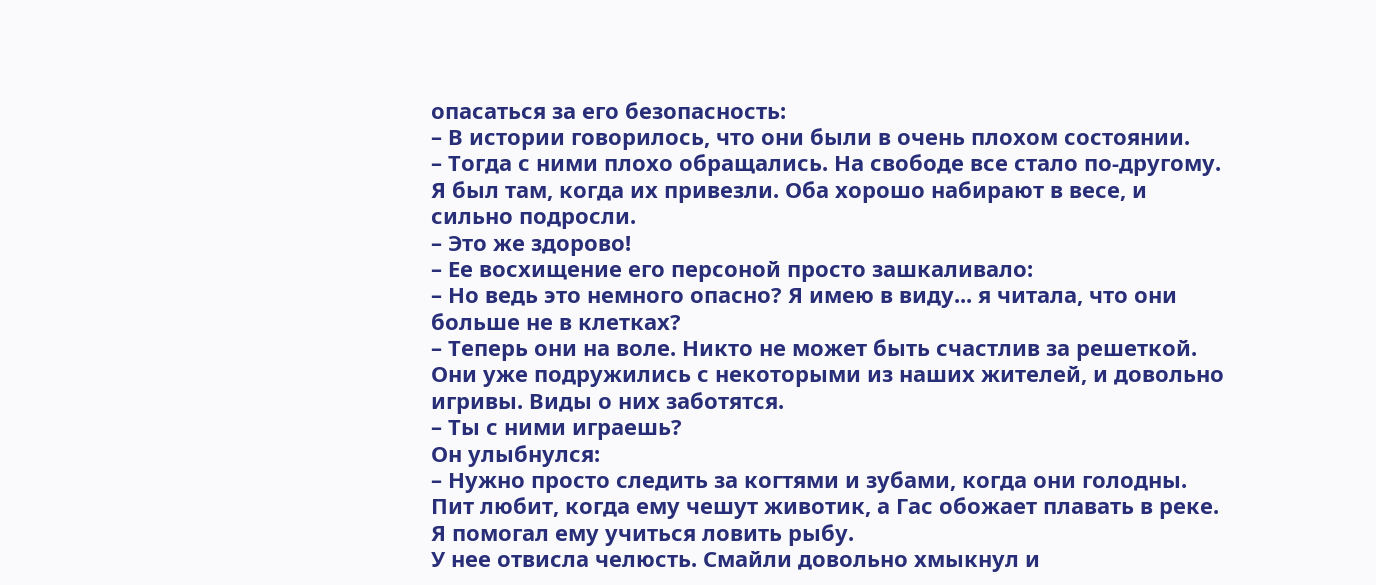опасаться за его безопасность:
– В истории говорилось, что они были в очень плохом состоянии.
– Тогда с ними плохо обращались. На свободе все стало по-другому. Я был там, когда их привезли. Оба хорошо набирают в весе, и сильно подросли.
– Это же здорово!
– Ее восхищение его персоной просто зашкаливало:
– Но ведь это немного опасно? Я имею в виду... я читала, что они больше не в клетках?
– Теперь они на воле. Никто не может быть счастлив за решеткой. Они уже подружились с некоторыми из наших жителей, и довольно игривы. Виды о них заботятся.
– Ты с ними играешь?
Он улыбнулся:
– Нужно просто следить за когтями и зубами, когда они голодны. Пит любит, когда ему чешут животик, а Гас обожает плавать в реке. Я помогал ему учиться ловить рыбу.
У нее отвисла челюсть. Смайли довольно хмыкнул и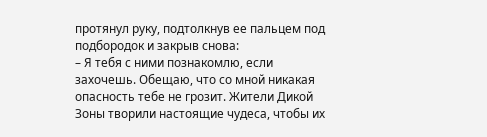протянул руку, подтолкнув ее пальцем под подбородок и закрыв снова:
– Я тебя с ними познакомлю, если захочешь. Обещаю, что со мной никакая опасность тебе не грозит. Жители Дикой Зоны творили настоящие чудеса, чтобы их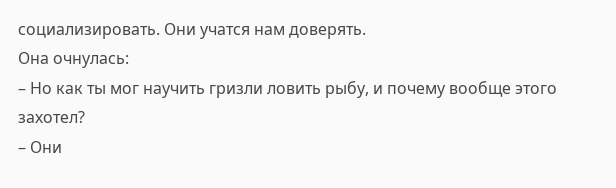социализировать. Они учатся нам доверять.
Она очнулась:
– Но как ты мог научить гризли ловить рыбу, и почему вообще этого захотел?
– Они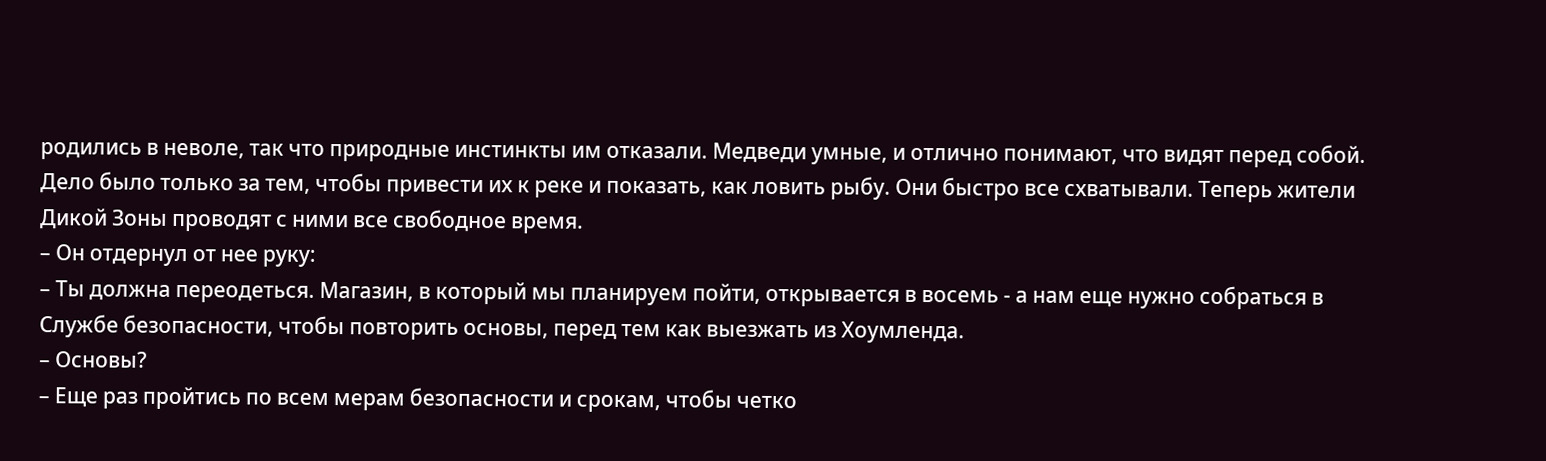родились в неволе, так что природные инстинкты им отказали. Медведи умные, и отлично понимают, что видят перед собой. Дело было только за тем, чтобы привести их к реке и показать, как ловить рыбу. Они быстро все схватывали. Теперь жители Дикой Зоны проводят с ними все свободное время.
– Он отдернул от нее руку:
– Ты должна переодеться. Магазин, в который мы планируем пойти, открывается в восемь - а нам еще нужно собраться в Службе безопасности, чтобы повторить основы, перед тем как выезжать из Хоумленда.
– Основы?
– Еще раз пройтись по всем мерам безопасности и срокам, чтобы четко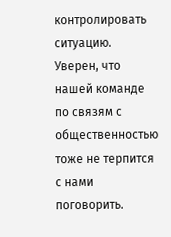контролировать ситуацию. Уверен, что нашей команде по связям с общественностью тоже не терпится с нами поговорить.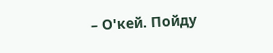– О'кей. Пойду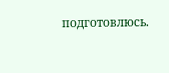подготовлюсь.